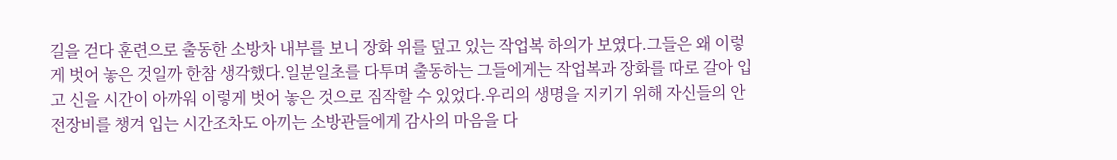길을 걷다 훈련으로 출동한 소방차 내부를 보니 장화 위를 덮고 있는 작업복 하의가 보였다.그들은 왜 이렇게 벗어 놓은 것일까 한참 생각했다.일분일초를 다투며 출동하는 그들에게는 작업복과 장화를 따로 갈아 입고 신을 시간이 아까워 이렇게 벗어 놓은 것으로 짐작할 수 있었다.우리의 생명을 지키기 위해 자신들의 안전장비를 챙겨 입는 시간조차도 아끼는 소방관들에게 감사의 마음을 다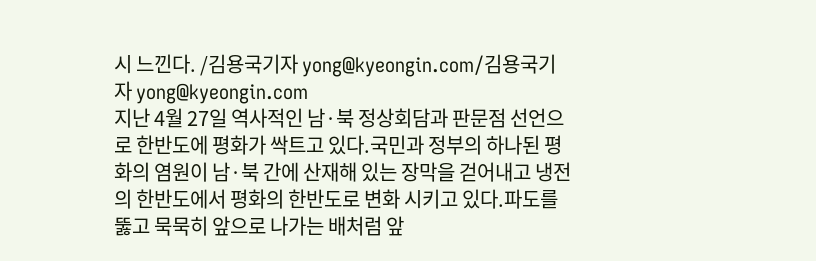시 느낀다. /김용국기자 yong@kyeongin.com/김용국기자 yong@kyeongin.com
지난 4월 27일 역사적인 남·북 정상회담과 판문점 선언으로 한반도에 평화가 싹트고 있다.국민과 정부의 하나된 평화의 염원이 남·북 간에 산재해 있는 장막을 걷어내고 냉전의 한반도에서 평화의 한반도로 변화 시키고 있다.파도를 뚫고 묵묵히 앞으로 나가는 배처럼 앞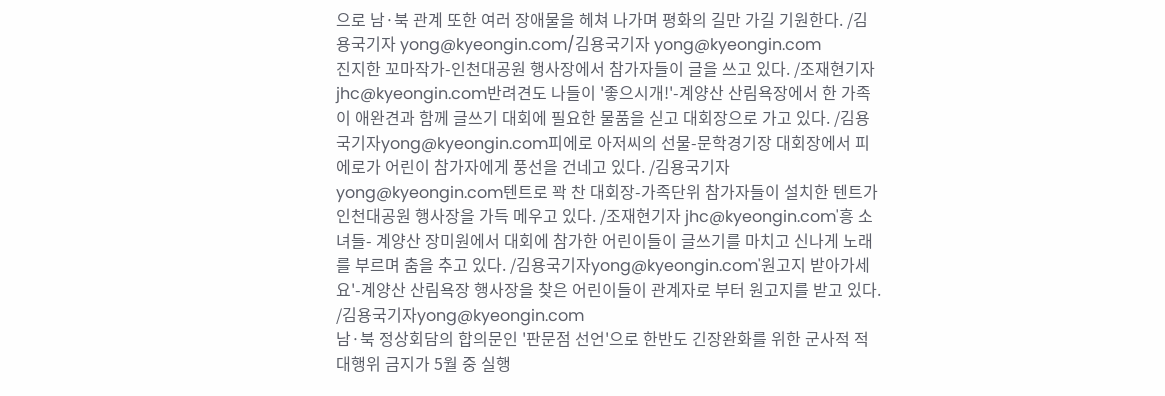으로 남·북 관계 또한 여러 장애물을 헤쳐 나가며 평화의 길만 가길 기원한다. /김용국기자 yong@kyeongin.com/김용국기자 yong@kyeongin.com
진지한 꼬마작가-인천대공원 행사장에서 참가자들이 글을 쓰고 있다. /조재현기자 jhc@kyeongin.com반려견도 나들이 '좋으시개!'-계양산 산림욕장에서 한 가족이 애완견과 함께 글쓰기 대회에 필요한 물품을 싣고 대회장으로 가고 있다. /김용국기자yong@kyeongin.com피에로 아저씨의 선물-문학경기장 대회장에서 피에로가 어린이 참가자에게 풍선을 건네고 있다. /김용국기자yong@kyeongin.com텐트로 꽉 찬 대회장-가족단위 참가자들이 설치한 텐트가 인천대공원 행사장을 가득 메우고 있다. /조재현기자 jhc@kyeongin.com'흥 소녀들- 계양산 장미원에서 대회에 참가한 어린이들이 글쓰기를 마치고 신나게 노래를 부르며 춤을 추고 있다. /김용국기자yong@kyeongin.com'원고지 받아가세요'-계양산 산림욕장 행사장을 찾은 어린이들이 관계자로 부터 원고지를 받고 있다. /김용국기자yong@kyeongin.com
남·북 정상회담의 합의문인 '판문점 선언'으로 한반도 긴장완화를 위한 군사적 적대행위 금지가 5월 중 실행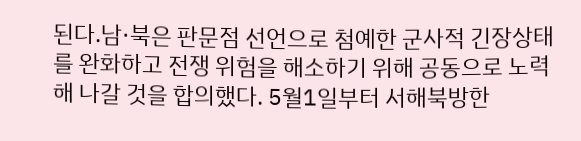된다.남·북은 판문점 선언으로 첨예한 군사적 긴장상태를 완화하고 전쟁 위험을 해소하기 위해 공동으로 노력해 나갈 것을 합의했다. 5월1일부터 서해북방한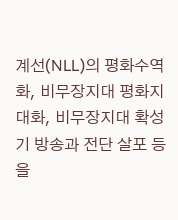계선(NLL)의 평화수역화, 비무장지대 평화지대화, 비무장지대 확성기 방송과 전단 살포 등을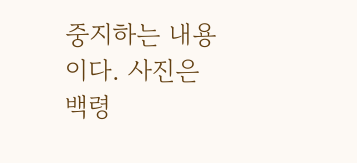중지하는 내용이다. 사진은 백령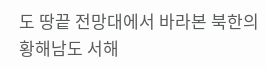도 땅끝 전망대에서 바라본 북한의 황해남도 서해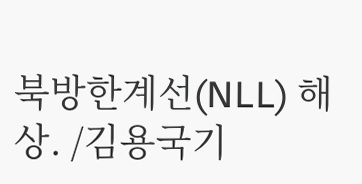북방한계선(NLL) 해상. /김용국기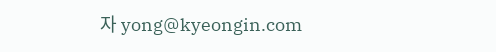자 yong@kyeongin.com